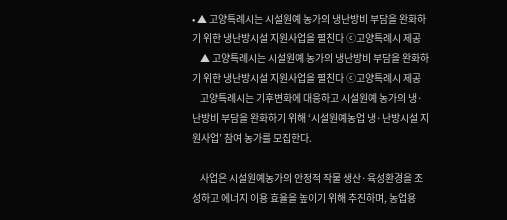• ▲ 고양특례시는 시설원예 농가의 냉난방비 부담을 완화하기 위한 냉난방시설 지원사업을 펼친다 ⓒ고양특례시 제공
    ▲ 고양특례시는 시설원예 농가의 냉난방비 부담을 완화하기 위한 냉난방시설 지원사업을 펼친다 ⓒ고양특례시 제공
    고양특례시는 기후변화에 대응하고 시설원예 농가의 냉·난방비 부담을 완화하기 위해 ‘시설원예농업 냉·난방시설 지원사업’ 참여 농가를 모집한다.

    사업은 시설원예농가의 안정적 작물 생산·육성환경을 조성하고 에너지 이용 효율을 높이기 위해 추진하며, 농업용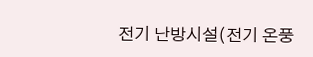전기 난방시설(전기 온풍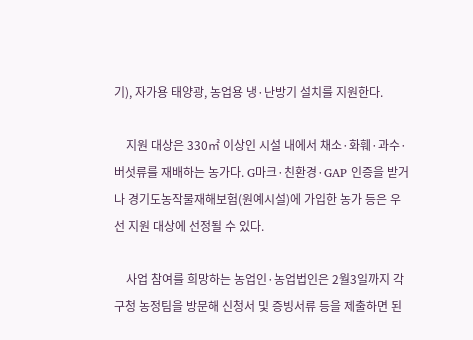기), 자가용 태양광, 농업용 냉·난방기 설치를 지원한다.

    지원 대상은 330㎡ 이상인 시설 내에서 채소·화훼·과수·버섯류를 재배하는 농가다. G마크·친환경·GAP 인증을 받거나 경기도농작물재해보험(원예시설)에 가입한 농가 등은 우선 지원 대상에 선정될 수 있다.

    사업 참여를 희망하는 농업인·농업법인은 2월3일까지 각 구청 농정팀을 방문해 신청서 및 증빙서류 등을 제출하면 된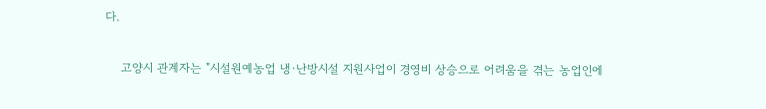다.

    고양시 관계자는 "시설원예농업 냉·난방시설 지원사업이 경영비 상승으로 어려움을 겪는 농업인에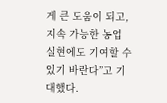게 큰 도움이 되고, 지속 가능한 농업 실현에도 기여할 수  있기 바란다”고 기대했다.